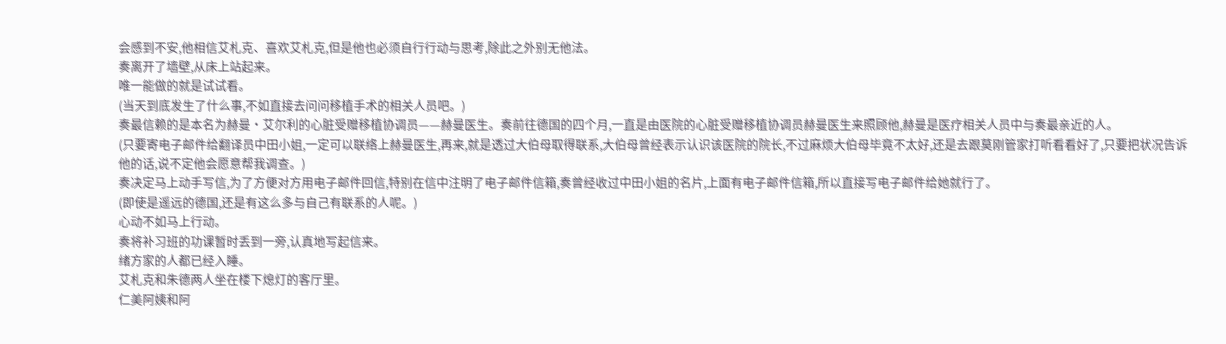会感到不安,他相信艾札克、喜欢艾札克,但是他也必须自行行动与思考,除此之外别无他法。
奏离开了墙壁,从床上站起来。
唯一能做的就是试试看。
(当天到底发生了什么事,不如直接去问问移植手术的相关人员吧。)
奏最信赖的是本名为赫曼·艾尔利的心脏受赠移植协调员——赫曼医生。奏前往德国的四个月,一直是由医院的心脏受赠移植协调员赫曼医生来照顾他,赫曼是医疗相关人员中与奏最亲近的人。
(只要寄电子邮件给翻译员中田小姐,一定可以联络上赫曼医生,再来,就是透过大伯母取得联系,大伯母曾经表示认识该医院的院长,不过麻烦大伯母毕竟不太好,还是去跟莫刚管家打听看看好了,只要把状况告诉他的话,说不定他会愿意帮我调查。)
奏决定马上动手写信,为了方便对方用电子邮件回信,特别在信中注明了电子邮件信箱,奏曾经收过中田小姐的名片,上面有电子邮件信箱,所以直接写电子邮件给她就行了。
(即使是遥远的德国,还是有这么多与自己有联系的人呢。)
心动不如马上行动。
奏将补习班的功课暂时丢到一旁,认真地写起信来。
绪方家的人都已经入睡。
艾札克和朱德两人坐在楼下熄灯的客厅里。
仁美阿姨和阿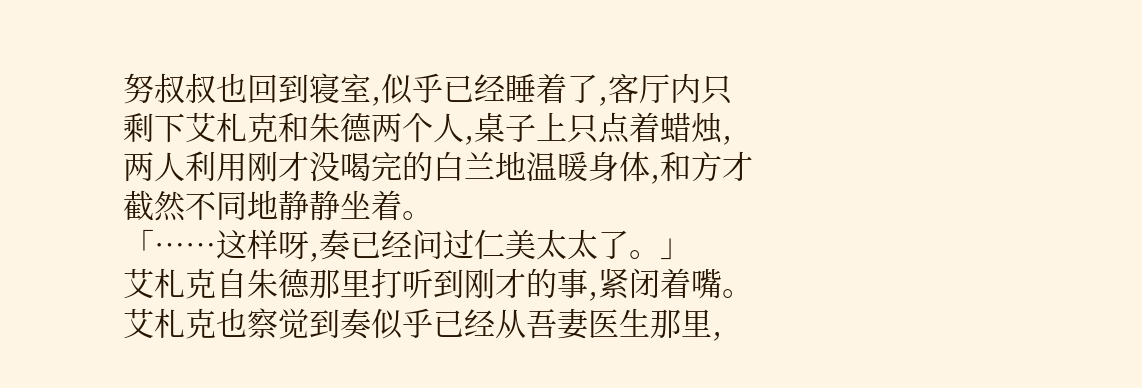努叔叔也回到寝室,似乎已经睡着了,客厅内只剩下艾札克和朱德两个人,桌子上只点着蜡烛,两人利用刚才没喝完的白兰地温暖身体,和方才截然不同地静静坐着。
「……这样呀,奏已经问过仁美太太了。」
艾札克自朱德那里打听到刚才的事,紧闭着嘴。
艾札克也察觉到奏似乎已经从吾妻医生那里,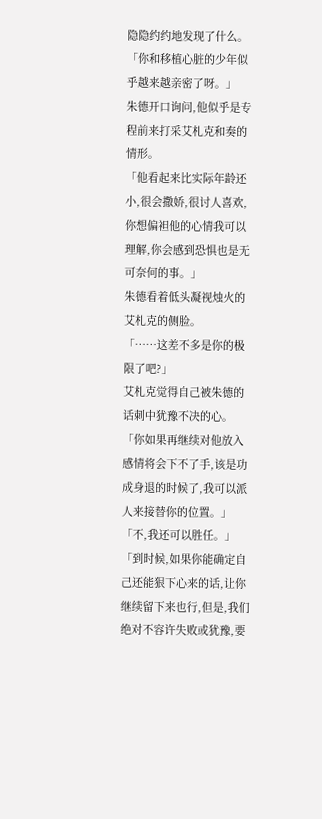隐隐约约地发现了什么。
「你和移植心脏的少年似乎越来越亲密了呀。」
朱德开口询问,他似乎是专程前来打采艾札克和奏的情形。
「他看起来比实际年龄还小,很会撒娇,很讨人喜欢,你想偏袒他的心情我可以理解,你会感到恐惧也是无可奈何的事。」
朱德看着低头凝视烛火的艾札克的侧脸。
「……这差不多是你的极限了吧?」
艾札克觉得自己被朱德的话刺中犹豫不决的心。
「你如果再继续对他放入感情将会下不了手,该是功成身退的时候了,我可以派人来接替你的位置。」
「不,我还可以胜任。」
「到时候,如果你能确定自己还能狠下心来的话,让你继续留下来也行,但是,我们绝对不容许失败或犹豫,要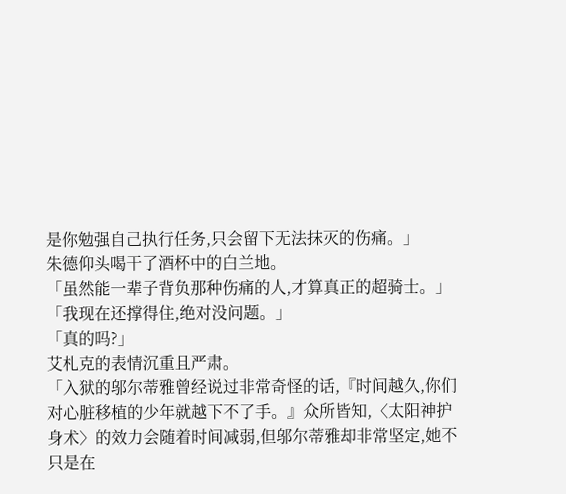是你勉强自己执行任务,只会留下无法抹灭的伤痛。」
朱德仰头喝干了酒杯中的白兰地。
「虽然能一辈子背负那种伤痛的人,才算真正的超骑士。」
「我现在还撑得住,绝对没问题。」
「真的吗?」
艾札克的表情沉重且严肃。
「入狱的邬尔蒂雅曾经说过非常奇怪的话,『时间越久,你们对心脏移植的少年就越下不了手。』众所皆知,〈太阳神护身术〉的效力会随着时间减弱,但邬尔蒂雅却非常坚定,她不只是在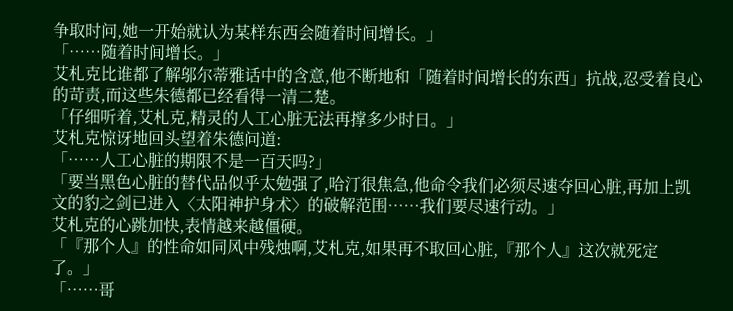争取时问,她一开始就认为某样东西会随着时间增长。」
「……随着时间增长。」
艾札克比谁都了解邬尔蒂雅话中的含意,他不断地和「随着时间增长的东西」抗战,忍受着良心的苛责,而这些朱德都已经看得一清二楚。
「仔细听着,艾札克,精灵的人工心脏无法再撑多少时日。」
艾札克惊讶地回头望着朱德问道:
「……人工心脏的期限不是一百天吗?」
「要当黑色心脏的替代品似乎太勉强了,哈汀很焦急,他命令我们必须尽速夺回心脏,再加上凯文的豹之剑已进入〈太阳神护身术〉的破解范围……我们要尽速行动。」
艾札克的心跳加快,表情越来越僵硬。
「『那个人』的性命如同风中残烛啊,艾札克,如果再不取回心脏,『那个人』这次就死定了。」
「……哥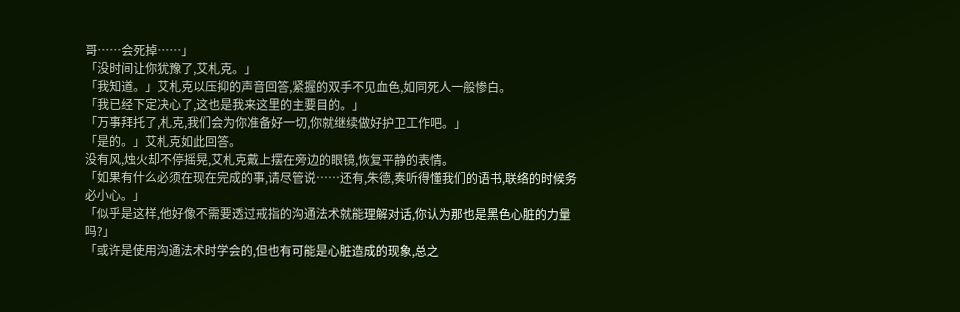哥……会死掉……」
「没时间让你犹豫了,艾札克。」
「我知道。」艾札克以压抑的声音回答,紧握的双手不见血色,如同死人一般惨白。
「我已经下定决心了,这也是我来这里的主要目的。」
「万事拜托了,札克,我们会为你准备好一切,你就继续做好护卫工作吧。」
「是的。」艾札克如此回答。
没有风,烛火却不停摇晃,艾札克戴上摆在旁边的眼镜,恢复平静的表情。
「如果有什么必须在现在完成的事,请尽管说……还有,朱德,奏听得懂我们的语书,联络的时候务必小心。」
「似乎是这样,他好像不需要透过戒指的沟通法术就能理解对话,你认为那也是黑色心脏的力量吗?」
「或许是使用沟通法术时学会的,但也有可能是心脏造成的现象,总之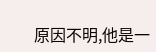原因不明,他是一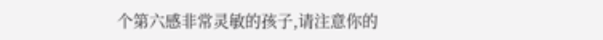个第六感非常灵敏的孩子,请注意你的